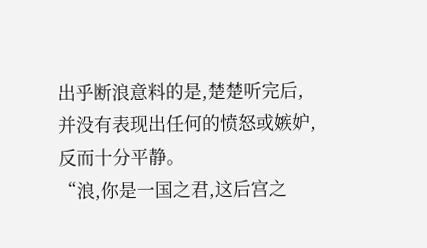出乎断浪意料的是,楚楚听完后,并没有表现出任何的愤怒或嫉妒,反而十分平静。
“浪,你是一国之君,这后宫之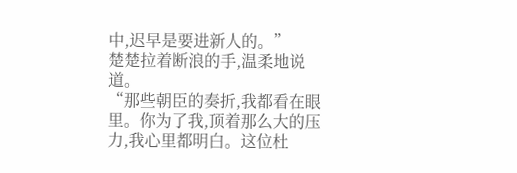中,迟早是要进新人的。”
楚楚拉着断浪的手,温柔地说道。
“那些朝臣的奏折,我都看在眼里。你为了我,顶着那么大的压力,我心里都明白。这位杜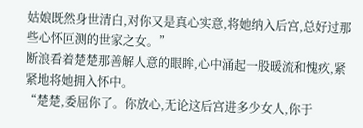姑娘既然身世清白,对你又是真心实意,将她纳入后宫,总好过那些心怀叵测的世家之女。”
断浪看着楚楚那善解人意的眼眸,心中涌起一股暖流和愧疚,紧紧地将她拥入怀中。
“楚楚,委屈你了。你放心,无论这后宫进多少女人,你于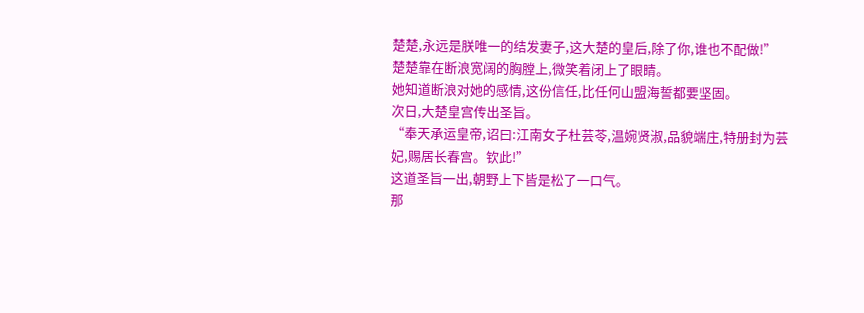楚楚,永远是朕唯一的结发妻子,这大楚的皇后,除了你,谁也不配做!”
楚楚靠在断浪宽阔的胸膛上,微笑着闭上了眼睛。
她知道断浪对她的感情,这份信任,比任何山盟海誓都要坚固。
次日,大楚皇宫传出圣旨。
“奉天承运皇帝,诏曰:江南女子杜芸苓,温婉贤淑,品貌端庄,特册封为芸妃,赐居长春宫。钦此!”
这道圣旨一出,朝野上下皆是松了一口气。
那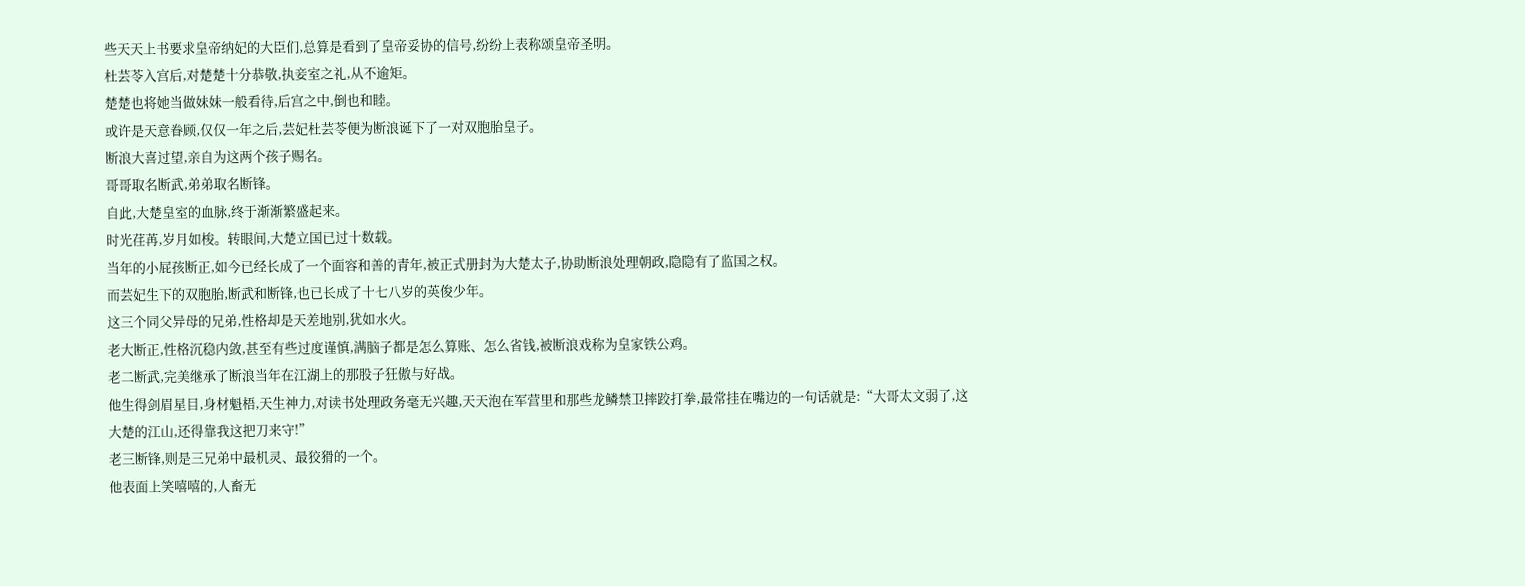些天天上书要求皇帝纳妃的大臣们,总算是看到了皇帝妥协的信号,纷纷上表称颂皇帝圣明。
杜芸苓入宫后,对楚楚十分恭敬,执妾室之礼,从不逾矩。
楚楚也将她当做妹妹一般看待,后宫之中,倒也和睦。
或许是天意眷顾,仅仅一年之后,芸妃杜芸苓便为断浪诞下了一对双胞胎皇子。
断浪大喜过望,亲自为这两个孩子赐名。
哥哥取名断武,弟弟取名断锋。
自此,大楚皇室的血脉,终于渐渐繁盛起来。
时光荏苒,岁月如梭。转眼间,大楚立国已过十数载。
当年的小屁孩断正,如今已经长成了一个面容和善的青年,被正式册封为大楚太子,协助断浪处理朝政,隐隐有了监国之权。
而芸妃生下的双胞胎,断武和断锋,也已长成了十七八岁的英俊少年。
这三个同父异母的兄弟,性格却是天差地别,犹如水火。
老大断正,性格沉稳内敛,甚至有些过度谨慎,满脑子都是怎么算账、怎么省钱,被断浪戏称为皇家铁公鸡。
老二断武,完美继承了断浪当年在江湖上的那股子狂傲与好战。
他生得剑眉星目,身材魁梧,天生神力,对读书处理政务毫无兴趣,天天泡在军营里和那些龙鳞禁卫摔跤打拳,最常挂在嘴边的一句话就是:“大哥太文弱了,这大楚的江山,还得靠我这把刀来守!”
老三断锋,则是三兄弟中最机灵、最狡猾的一个。
他表面上笑嘻嘻的,人畜无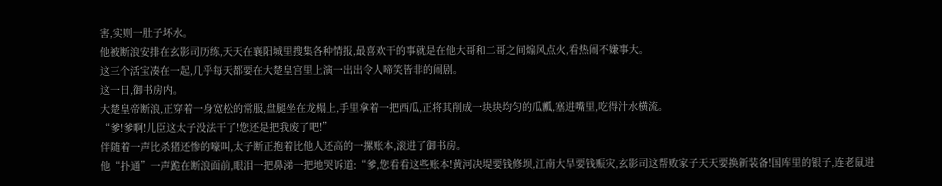害,实则一肚子坏水。
他被断浪安排在玄影司历练,天天在襄阳城里搜集各种情报,最喜欢干的事就是在他大哥和二哥之间煽风点火,看热闹不嫌事大。
这三个活宝凑在一起,几乎每天都要在大楚皇宫里上演一出出令人啼笑皆非的闹剧。
这一日,御书房内。
大楚皇帝断浪,正穿着一身宽松的常服,盘腿坐在龙榻上,手里拿着一把西瓜,正将其削成一块块均匀的瓜瓤,塞进嘴里,吃得汁水横流。
“爹!爹啊!儿臣这太子没法干了!您还是把我废了吧!”
伴随着一声比杀猪还惨的嚎叫,太子断正抱着比他人还高的一摞账本,滚进了御书房。
他“扑通”一声跪在断浪面前,眼泪一把鼻涕一把地哭诉道:“爹,您看看这些账本!黄河决堤要钱修坝,江南大旱要钱赈灾,玄影司这帮败家子天天要换新装备!国库里的银子,连老鼠进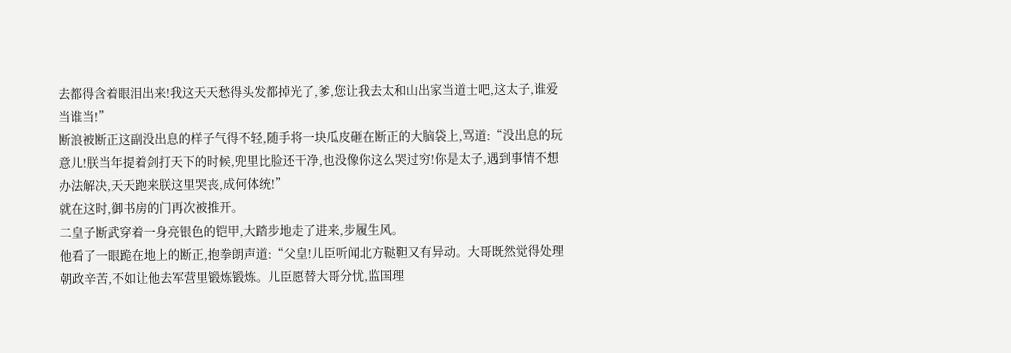去都得含着眼泪出来!我这天天愁得头发都掉光了,爹,您让我去太和山出家当道士吧,这太子,谁爱当谁当!”
断浪被断正这副没出息的样子气得不轻,随手将一块瓜皮砸在断正的大脑袋上,骂道:“没出息的玩意儿!朕当年提着剑打天下的时候,兜里比脸还干净,也没像你这么哭过穷!你是太子,遇到事情不想办法解决,天天跑来朕这里哭丧,成何体统!”
就在这时,御书房的门再次被推开。
二皇子断武穿着一身亮银色的铠甲,大踏步地走了进来,步履生风。
他看了一眼跪在地上的断正,抱拳朗声道:“父皇!儿臣听闻北方鞑靼又有异动。大哥既然觉得处理朝政辛苦,不如让他去军营里锻炼锻炼。儿臣愿替大哥分忧,监国理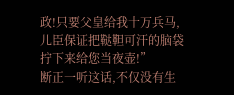政!只要父皇给我十万兵马,儿臣保证把鞑靼可汗的脑袋拧下来给您当夜壶!”
断正一听这话,不仅没有生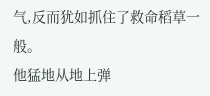气,反而犹如抓住了救命稻草一般。
他猛地从地上弹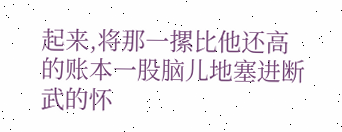起来,将那一摞比他还高的账本一股脑儿地塞进断武的怀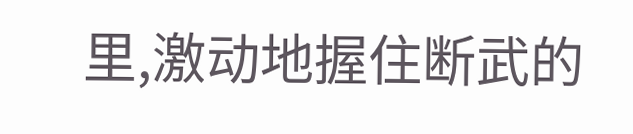里,激动地握住断武的